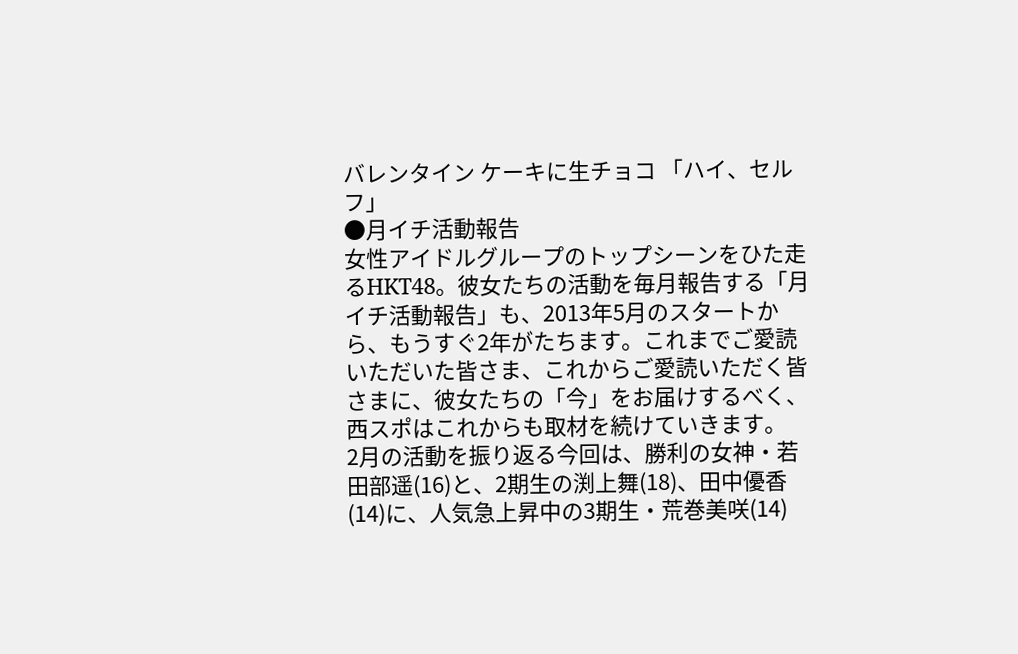バレンタイン ケーキに生チョコ 「ハイ、セルフ」
●月イチ活動報告
女性アイドルグループのトップシーンをひた走るHKT48。彼女たちの活動を毎月報告する「月イチ活動報告」も、2013年5月のスタートから、もうすぐ2年がたちます。これまでご愛読いただいた皆さま、これからご愛読いただく皆さまに、彼女たちの「今」をお届けするべく、西スポはこれからも取材を続けていきます。
2月の活動を振り返る今回は、勝利の女神・若田部遥(16)と、2期生の渕上舞(18)、田中優香(14)に、人気急上昇中の3期生・荒巻美咲(14)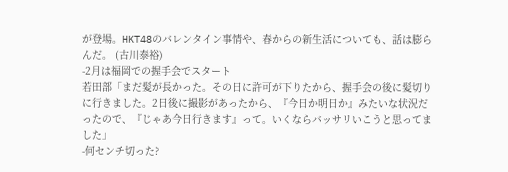が登場。HKT48のバレンタイン事情や、春からの新生活についても、話は膨らんだ。 (古川泰裕)
-2月は福岡での握手会でスタート
若田部「まだ髪が長かった。その日に許可が下りたから、握手会の後に髪切りに行きました。2日後に撮影があったから、『今日か明日か』みたいな状況だったので、『じゃあ今日行きます』って。いくならバッサリいこうと思ってました」
-何センチ切った?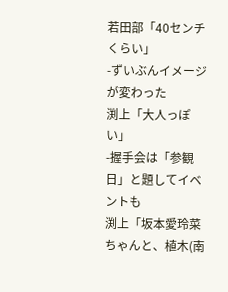若田部「40センチくらい」
-ずいぶんイメージが変わった
渕上「大人っぽい」
-握手会は「参観日」と題してイベントも
渕上「坂本愛玲菜ちゃんと、植木(南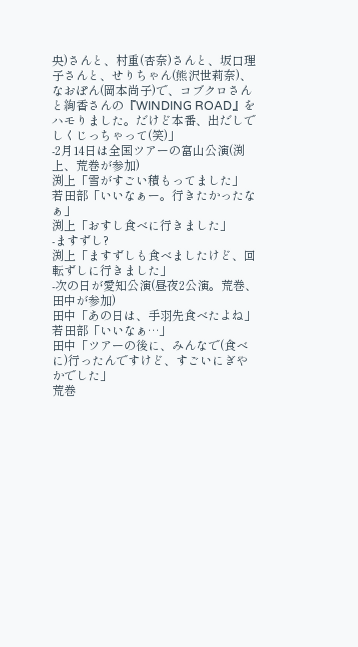央)さんと、村重(杏奈)さんと、坂口理子さんと、せりちゃん(熊沢世莉奈)、なおぽん(岡本尚子)で、コブクロさんと絢香さんの『WINDING ROAD』をハモりました。だけど本番、出だしでしくじっちゃって(笑)」
-2月14日は全国ツアーの富山公演(渕上、荒巻が参加)
渕上「雪がすごい積もってました」
若田部「いいなぁー。行きたかったなぁ」
渕上「おすし食べに行きました」
-ますずし?
渕上「ますずしも食べましたけど、回転ずしに行きました」
-次の日が愛知公演(昼夜2公演。荒巻、田中が参加)
田中「あの日は、手羽先食べたよね」
若田部「いいなぁ…」
田中「ツアーの後に、みんなで(食べに)行ったんですけど、すごいにぎやかでした」
荒巻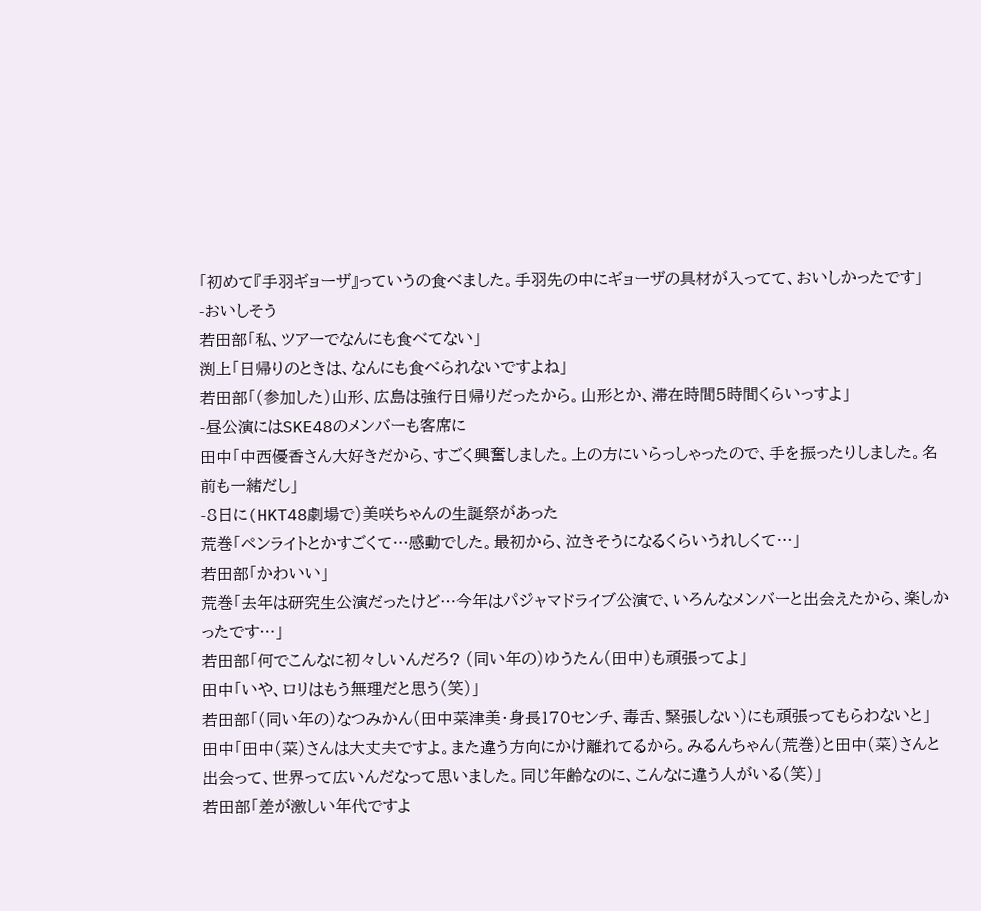「初めて『手羽ギョーザ』っていうの食べました。手羽先の中にギョーザの具材が入ってて、おいしかったです」
-おいしそう
若田部「私、ツアーでなんにも食べてない」
渕上「日帰りのときは、なんにも食べられないですよね」
若田部「(参加した)山形、広島は強行日帰りだったから。山形とか、滞在時間5時間くらいっすよ」
-昼公演にはSKE48のメンバーも客席に
田中「中西優香さん大好きだから、すごく興奮しました。上の方にいらっしゃったので、手を振ったりしました。名前も一緒だし」
-8日に(HKT48劇場で)美咲ちゃんの生誕祭があった
荒巻「ペンライトとかすごくて…感動でした。最初から、泣きそうになるくらいうれしくて…」
若田部「かわいい」
荒巻「去年は研究生公演だったけど…今年はパジャマドライブ公演で、いろんなメンバーと出会えたから、楽しかったです…」
若田部「何でこんなに初々しいんだろ? (同い年の)ゆうたん(田中)も頑張ってよ」
田中「いや、ロリはもう無理だと思う(笑)」
若田部「(同い年の)なつみかん(田中菜津美・身長170センチ、毒舌、緊張しない)にも頑張ってもらわないと」
田中「田中(菜)さんは大丈夫ですよ。また違う方向にかけ離れてるから。みるんちゃん(荒巻)と田中(菜)さんと出会って、世界って広いんだなって思いました。同じ年齢なのに、こんなに違う人がいる(笑)」
若田部「差が激しい年代ですよ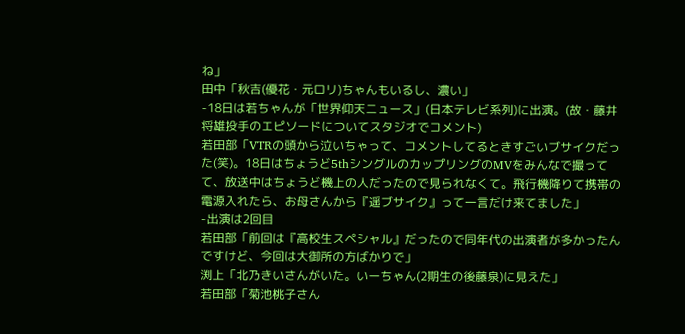ね」
田中「秋吉(優花・元ロリ)ちゃんもいるし、濃い」
-18日は若ちゃんが「世界仰天ニュース」(日本テレビ系列)に出演。(故・藤井将雄投手のエピソードについてスタジオでコメント)
若田部「VTRの頭から泣いちゃって、コメントしてるときすごいブサイクだった(笑)。18日はちょうど5thシングルのカップリングのMVをみんなで撮ってて、放送中はちょうど機上の人だったので見られなくて。飛行機降りて携帯の電源入れたら、お母さんから『遥ブサイク』って一言だけ来てました」
-出演は2回目
若田部「前回は『高校生スペシャル』だったので同年代の出演者が多かったんですけど、今回は大御所の方ばかりで」
渕上「北乃きいさんがいた。いーちゃん(2期生の後藤泉)に見えた」
若田部「菊池桃子さん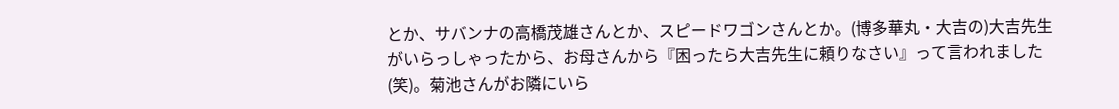とか、サバンナの高橋茂雄さんとか、スピードワゴンさんとか。(博多華丸・大吉の)大吉先生がいらっしゃったから、お母さんから『困ったら大吉先生に頼りなさい』って言われました(笑)。菊池さんがお隣にいら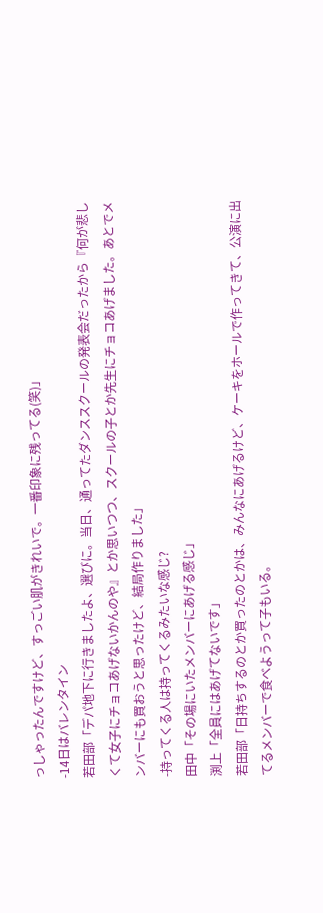っしゃったんですけど、すっごい肌がきれいで。一番印象に残ってる(笑)」
-14日はバレンタイン
若田部「デパ地下に行きましたよ、選びに。当日、通ってたダンススクールの発表会だったから『何が悲しくて女子にチョコあげないかんのや』とか思いつつ、スクールの子とか先生にチョコあげました。あとでメンバーにも買おうと思ったけど、結局作りました」
-持ってくる人は持ってくるみたいな感じ?
田中「その場にいたメンバーにあげる感じ」
渕上「全員にはあげてないです」
若田部「日持ちするのとか買ったのとかは、みんなにあげるけど、ケーキをホールで作ってきて、公演に出てるメンバーで食べようって子もいる。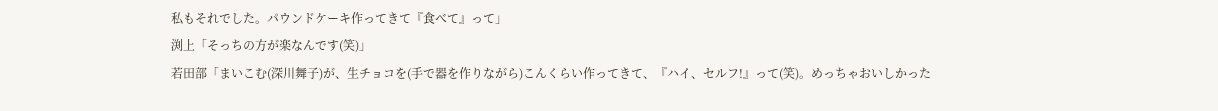私もそれでした。パウンドケーキ作ってきて『食べて』って」
渕上「そっちの方が楽なんです(笑)」
若田部「まいこむ(深川舞子)が、生チョコを(手で器を作りながら)こんくらい作ってきて、『ハイ、セルフ!』って(笑)。めっちゃおいしかった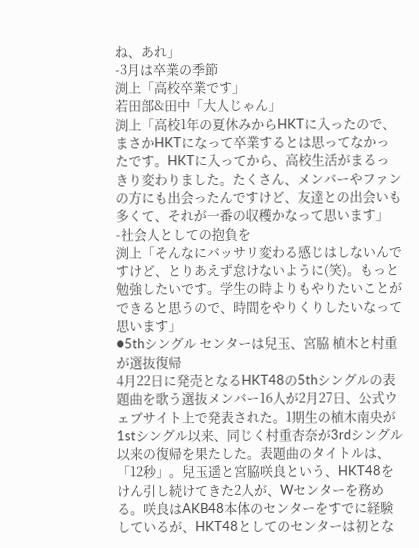ね、あれ」
-3月は卒業の季節
渕上「高校卒業です」
若田部&田中「大人じゃん」
渕上「高校1年の夏休みからHKTに入ったので、まさかHKTになって卒業するとは思ってなかったです。HKTに入ってから、高校生活がまるっきり変わりました。たくさん、メンバーやファンの方にも出会ったんですけど、友達との出会いも多くて、それが一番の収穫かなって思います」
-社会人としての抱負を
渕上「そんなにバッサリ変わる感じはしないんですけど、とりあえず怠けないように(笑)。もっと勉強したいです。学生の時よりもやりたいことができると思うので、時間をやりくりしたいなって思います」
●5thシングル センターは兒玉、宮脇 植木と村重が選抜復帰
4月22日に発売となるHKT48の5thシングルの表題曲を歌う選抜メンバー16人が2月27日、公式ウェブサイト上で発表された。1期生の植木南央が1stシングル以来、同じく村重杏奈が3rdシングル以来の復帰を果たした。表題曲のタイトルは、「12秒」。兒玉遥と宮脇咲良という、HKT48をけん引し続けてきた2人が、Wセンターを務める。咲良はAKB48本体のセンターをすでに経験しているが、HKT48としてのセンターは初とな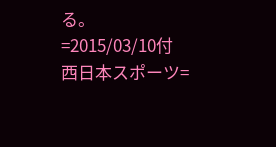る。
=2015/03/10付 西日本スポーツ=